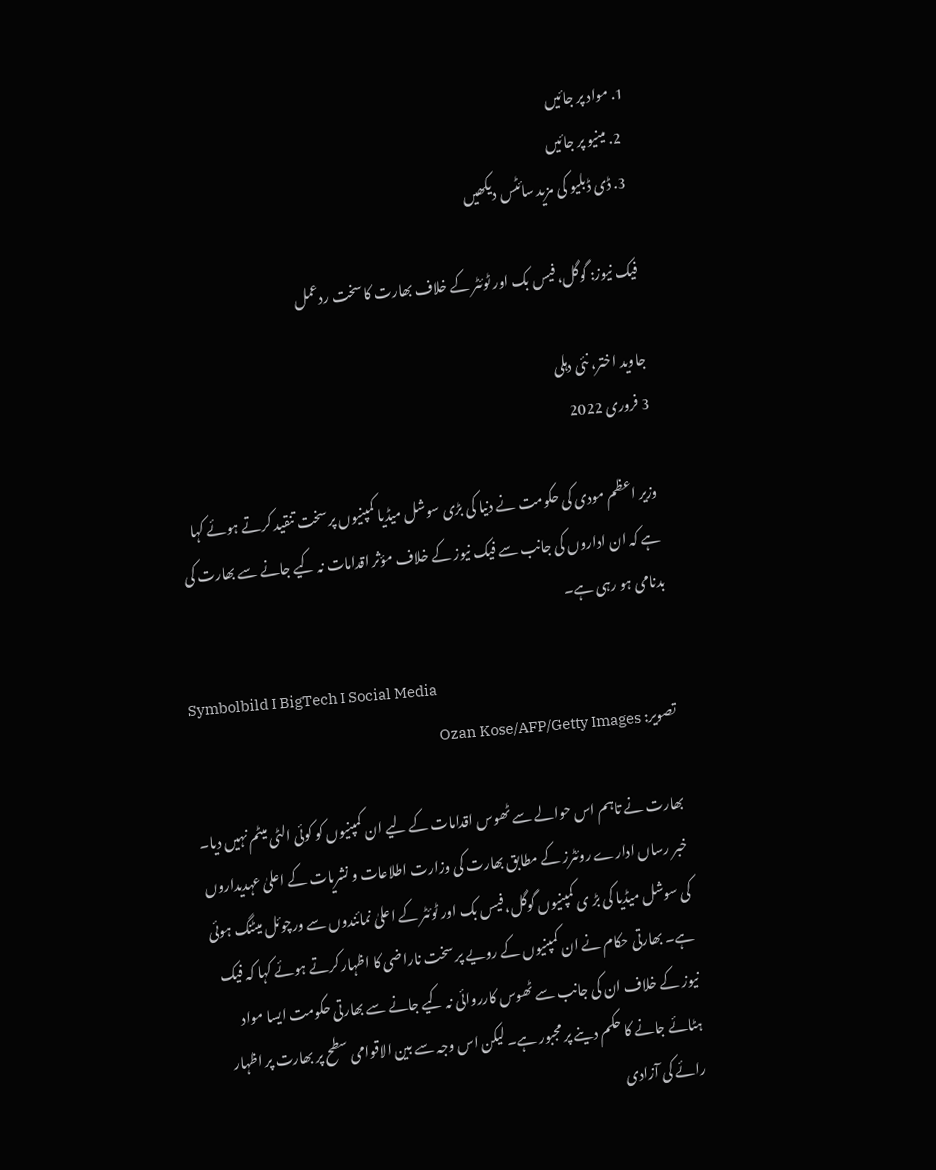1. مواد پر جائیں
  2. مینیو پر جائیں
  3. ڈی ڈبلیو کی مزید سائٹس دیکھیں

فیک نیوز: گوگل، فیس بک اور ٹوئٹر کے خلاف بھارت کا سخت ردعمل

جاوید اختر، نئی دہلی
3 فروری 2022

وزیر اعظم مودی کی حکومت نے دنیا کی بڑی سوشل میڈیا کمپنیوں پر سخت تنقید کرتے ہوئے کہا ہے کہ ان اداروں کی جانب سے فیک نیوز کے خلاف مؤثر اقدامات نہ کیے جانے سے بھارت کی بدنامی ہو رہی ہے۔

Symbolbild I BigTech I Social Media
تصویر: Ozan Kose/AFP/Getty Images

بھارت نے تاہم اس حوالے سے ٹھوس اقدامات کے لیے ان کمپنیوں کو کوئی الٹی میٹم نہیں دیا۔ خبر رساں ادارے روئٹرز کے مطابق بھارت کی وزارت اطلاعات و نشریات کے اعلیٰ عہدیداروں کی سوشل میڈیا کی بڑ ی کمپنیوں گوگل، فیس بک اور ٹوئٹر کے اعلیٰ نمائندوں سے ورچوئل میٹنگ ہوئی ہے۔ بھارتی حکام نے ان کمپنیوں کے رویے پر سخت ناراضی کا اظہار کرتے ہوئے کہا کہ فیک نیوز کے خلاف ان کی جانب سے ٹھوس کارروائی نہ کیے جانے سے بھارتی حکومت ایسا مواد ہٹائے جانے کا حکم دینے پر مجبور ہے۔ لیکن اس وجہ سے بین الاقوامی سطح پر بھارت پر اظہار رائے کی آزادی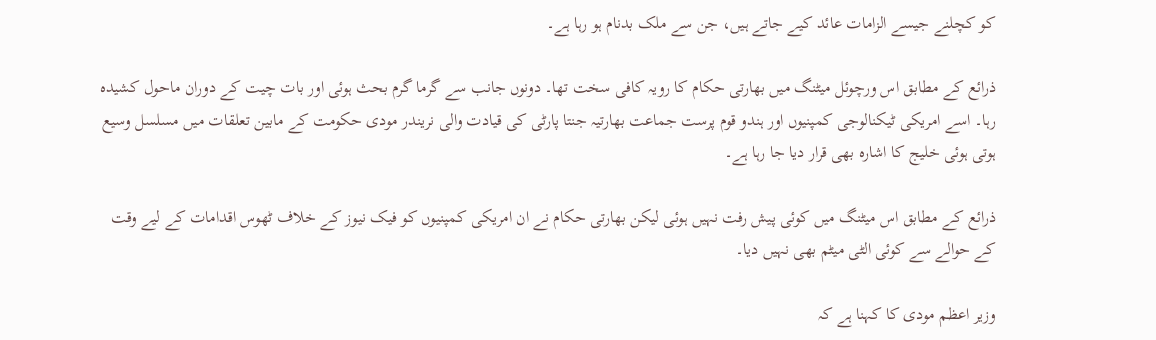کو کچلنے جیسے الزامات عائد کیے جاتے ہیں، جن سے ملک بدنام ہو رہا ہے۔

ذرائع کے مطابق اس ورچوئل میٹنگ میں بھارتی حکام کا رویہ کافی سخت تھا۔ دونوں جانب سے گرما گرم بحث ہوئی اور بات چیت کے دوران ماحول کشیدہ رہا۔ اسے امریکی ٹیکنالوجی کمپنیوں اور ہندو قوم پرست جماعت بھارتیہ جنتا پارٹی کی قیادت والی نریندر مودی حکومت کے مابین تعلقات میں مسلسل وسیع ہوتی ہوئی خلیج کا اشارہ بھی قرار دیا جا رہا ہے۔

ذرائع کے مطابق اس میٹنگ میں کوئی پیش رفت نہیں ہوئی لیکن بھارتی حکام نے ان امریکی کمپنیوں کو فیک نیوز کے خلاف ٹھوس اقدامات کے لیے وقت کے حوالے سے کوئی الٹی میٹم بھی نہیں دیا۔

وزیر اعظم مودی کا کہنا ہے کہ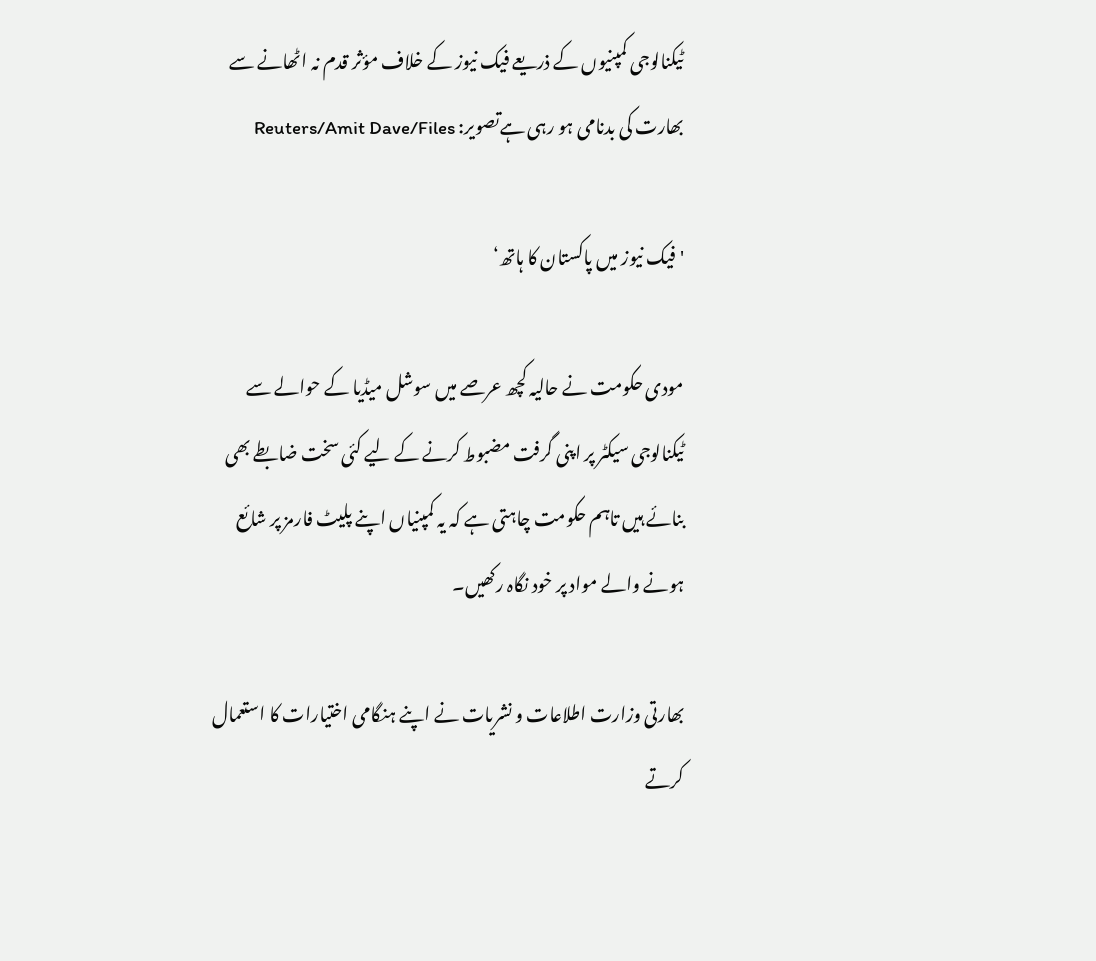ٹیکنالوجی کمپنیوں کے ذریعے فیک نیوز کے خلاف مؤثر قدم نہ اٹھانے سے بھارت کی بدنامی ہو رہی ہےتصویر: Reuters/Amit Dave/Files

'فیک نیوز میں پاکستان کا ہاتھ‘

مودی حکومت نے حالیہ کچھ عرصے میں سوشل میڈیا کے حوالے سے ٹیکنالوجی سیکٹر پر اپنی گرفت مضبوط کرنے کے لیے کئی سخت ضابطے بھی بنائے ہیں تاہم حکومت چاہتی ہے کہ یہ کمپنیاں اپنے پلیٹ فارمز پر شائع ہونے والے مواد پر خود نگاہ رکھیں۔

بھارتی وزارت اطلاعات و نشریات نے اپنے ہنگامی اختیارات کا استعمال کرتے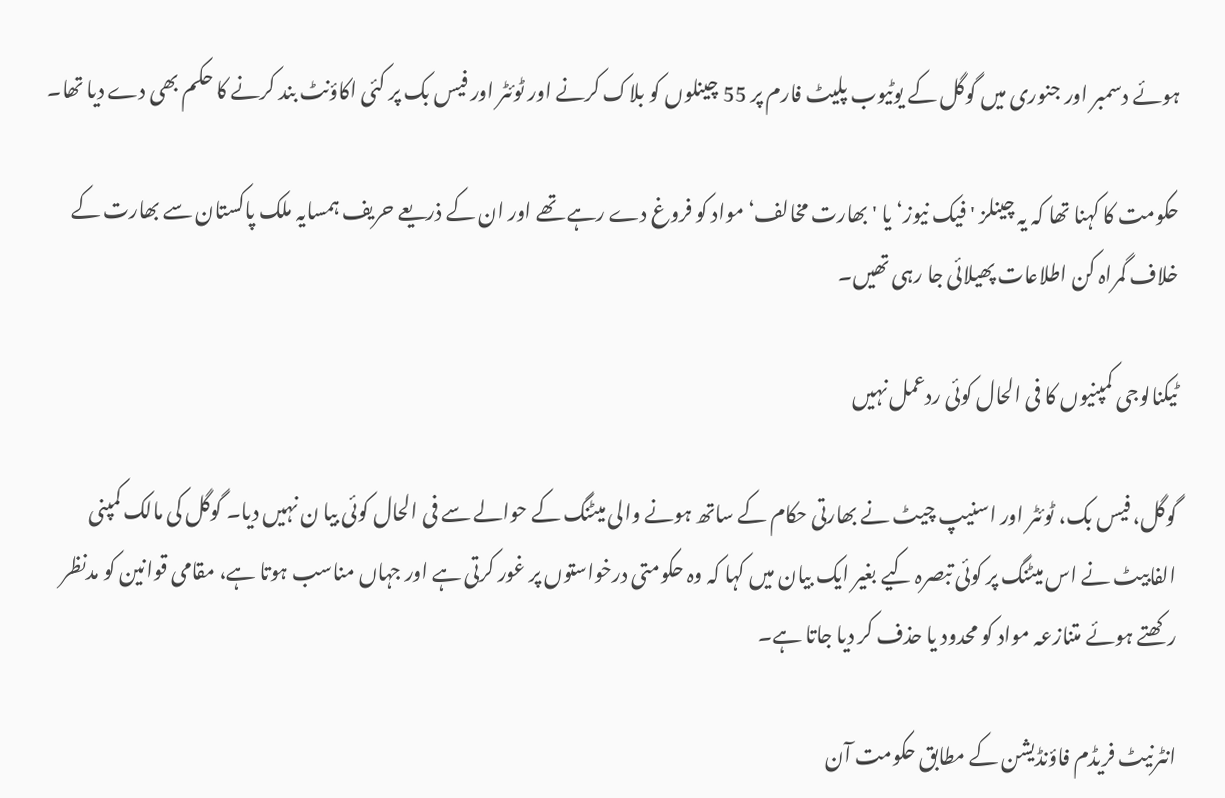ہوئے دسمبر اور جنوری میں گوگل کے یوٹیوب پلیٹ فارم پر 55 چینلوں کو بلاک کرنے اور ٹوئٹر اور فیس بک پر کئی اکاؤنٹ بند کرنے کا حکم بھی دے دیا تھا۔

حکومت کا کہنا تھا کہ یہ چینلز 'فیک نیوز‘ یا 'بھارت مخالف‘ مواد کو فروغ دے رہے تھے اور ان کے ذریعے حریف ہمسایہ ملک پاکستان سے بھارت کے خلاف گمراہ کن اطلاعات پھیلائی جا رہی تھیں۔

ٹیکنالوجی کمپنیوں کا فی الحال کوئی ردعمل نہیں

گوگل، فیس بک، ٹوئٹر اور اسنیپ چیٹ نے بھارتی حکام کے ساتھ ہونے والی میٹنگ کے حوالے سے فی الحال کوئی بیا ن نہیں دیا۔ گوگل کی مالک کمپنی الفابیٹ نے اس میٹنگ پر کوئی تبصرہ کیے بغیر ایک بیان میں کہا کہ وہ حکومتی درخواستوں پر غور کرتی ہے اور جہاں مناسب ہوتا ہے، مقامی قوانین کو مدنظر رکھتے ہوئے متنازعہ مواد کو محدود یا حذف کر دیا جاتا ہے۔

انٹرنیٹ فریڈم فاؤنڈیشن کے مطابق حکومت آن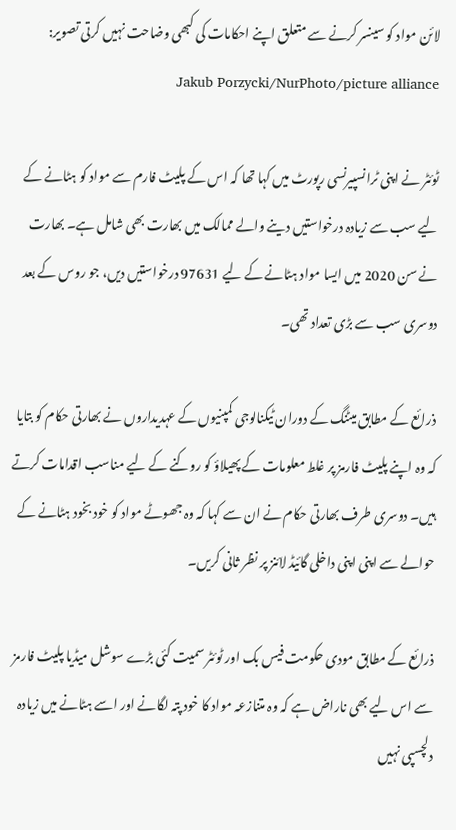لائن مواد کو سینسر کرنے سے متعلق اپنے احکامات کی کبھی وضاحت نہیں کرتی تصویر: Jakub Porzycki/NurPhoto/picture alliance

ٹوئٹر نے اپنی ٹرانسپیرنسی رپورٹ میں کہا تھا کہ اس کے پلیٹ فارم سے مواد کو ہٹانے کے لیے سب سے زیادہ درخواستیں دینے والے ممالک میں بھارت بھی شامل ہے۔ بھارت نے سن 2020 میں ایسا مواد ہٹانے کے لیے 97631 درخواستیں دیں، جو روس کے بعد دوسری سب سے بڑی تعداد تھی۔

ذرائع کے مطابق میٹنگ کے دوران ٹیکنالوجی کمپنیوں کے عہدیداروں نے بھارتی حکام کو بتایا کہ وہ اپنے پلیٹ فارمز پر غلط معلومات کے پھیلاؤ کو روکنے کے لیے مناسب اقدامات کرتے ہیں۔ دوسری طرف بھارتی حکام نے ان سے کہا کہ وہ جھوٹے مواد کو خود بخود ہٹانے کے حوالے سے اپنی اپنی داخلی گائیڈ لائنز پر نظر ثانی کریں۔

ذرائع کے مطابق مودی حکومت فیس بک اور ٹوئٹر سمیت کئی بڑے سوشل میڈیا پلیٹ فارمز سے اس لیے بھی ناراض ہے کہ وہ متنازعہ مواد کا خود پتہ لگانے اور اسے ہٹانے میں زیادہ دلچسپی نہیں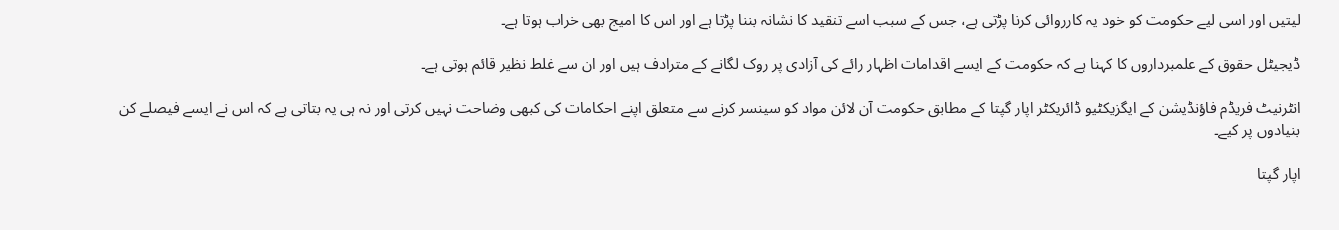لیتیں اور اسی لیے حکومت کو خود یہ کارروائی کرنا پڑتی ہے، جس کے سبب اسے تنقید کا نشانہ بننا پڑتا ہے اور اس کا امیج بھی خراب ہوتا ہے۔

ڈیجیٹل حقوق کے علمبرداروں کا کہنا ہے کہ حکومت کے ایسے اقدامات اظہار رائے کی آزادی پر روک لگانے کے مترادف ہیں اور ان سے غلط نظیر قائم ہوتی ہے۔

انٹرنیٹ فریڈم فاؤنڈیشن کے ایگزیکٹیو ڈائریکٹر اپار گپتا کے مطابق حکومت آن لائن مواد کو سینسر کرنے سے متعلق اپنے احکامات کی کبھی وضاحت نہیں کرتی اور نہ ہی یہ بتاتی ہے کہ اس نے ایسے فیصلے کن بنیادوں پر کیے۔

اپار گپتا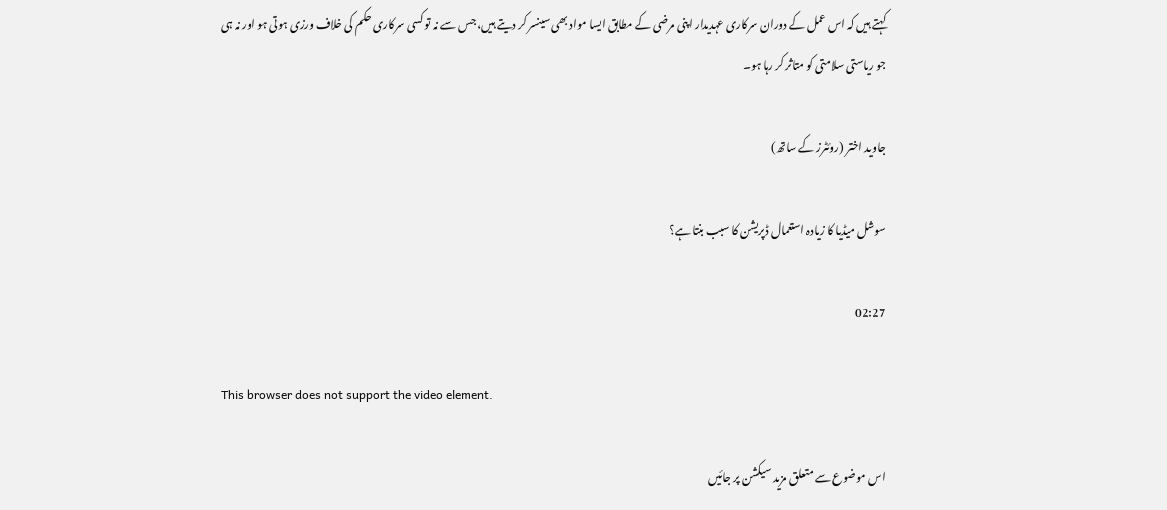کہتے ہیں کہ اس عمل کے دوران سرکاری عہدیدار اپنی مرضی کے مطابق ایسا مواد بھی سینسر کر دیتے ہیں، جس سے نہ تو کسی سرکاری حکم کی خلاف ورزی ہوتی ہو اور نہ ہی جو ریاستی سلامتی کو متاثر کر رہا ہو۔

جاوید اختر (روئٹرز کے ساتھ)

سوشل میڈیا کا زیادہ استعمال ڈپریشن کا سبب بنتا ہے؟

02:27

This browser does not support the video element.

اس موضوع سے متعلق مزید سیکشن پر جائیں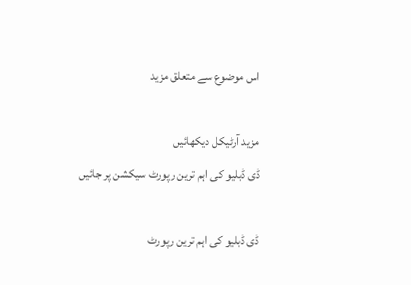اس موضوع سے متعلق مزید

مزید آرٹیکل دیکھائیں
ڈی ڈبلیو کی اہم ترین رپورٹ سیکشن پر جائیں

ڈی ڈبلیو کی اہم ترین رپورٹ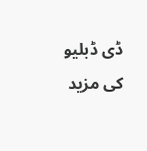ڈی ڈبلیو کی مزید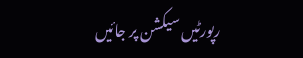رپورٹیں سیکشن پر جائیں